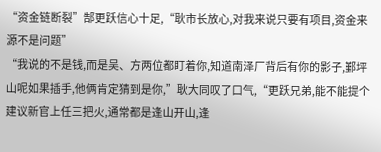“资金链断裂”郜更跃信心十足,“耿市长放心,对我来说只要有项目,资金来源不是问题”
“我说的不是钱,而是吴、方两位都盯着你,知道南泽厂背后有你的影子,鄞坪山呢如果插手,他俩肯定猜到是你,”耿大同叹了口气,“更跃兄弟,能不能提个建议新官上任三把火,通常都是逢山开山,逢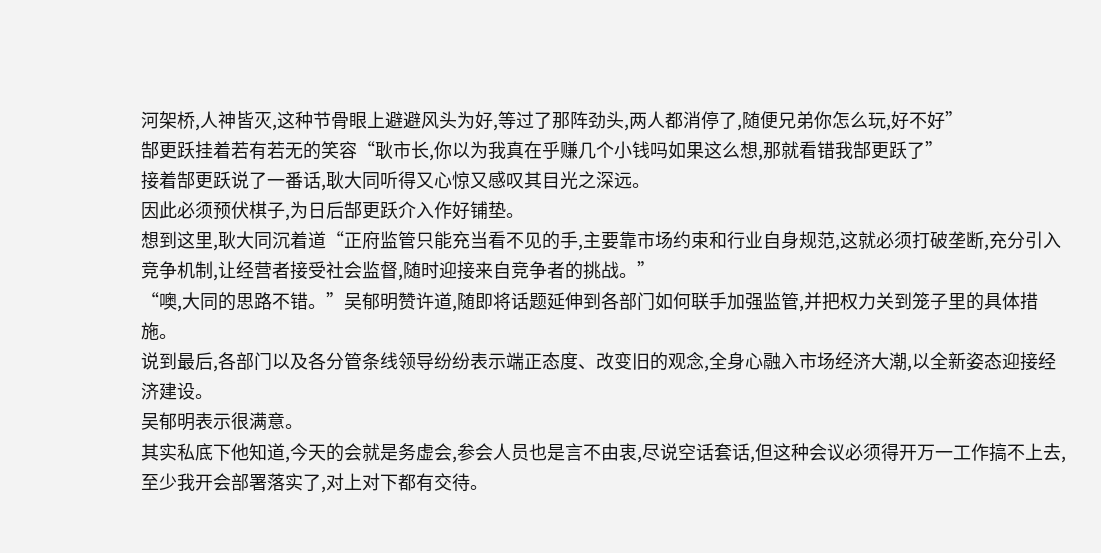河架桥,人神皆灭,这种节骨眼上避避风头为好,等过了那阵劲头,两人都消停了,随便兄弟你怎么玩,好不好”
郜更跃挂着若有若无的笑容“耿市长,你以为我真在乎赚几个小钱吗如果这么想,那就看错我郜更跃了”
接着郜更跃说了一番话,耿大同听得又心惊又感叹其目光之深远。
因此必须预伏棋子,为日后郜更跃介入作好铺垫。
想到这里,耿大同沉着道“正府监管只能充当看不见的手,主要靠市场约束和行业自身规范,这就必须打破垄断,充分引入竞争机制,让经营者接受社会监督,随时迎接来自竞争者的挑战。”
“噢,大同的思路不错。”吴郁明赞许道,随即将话题延伸到各部门如何联手加强监管,并把权力关到笼子里的具体措施。
说到最后,各部门以及各分管条线领导纷纷表示端正态度、改变旧的观念,全身心融入市场经济大潮,以全新姿态迎接经济建设。
吴郁明表示很满意。
其实私底下他知道,今天的会就是务虚会,参会人员也是言不由衷,尽说空话套话,但这种会议必须得开万一工作搞不上去,至少我开会部署落实了,对上对下都有交待。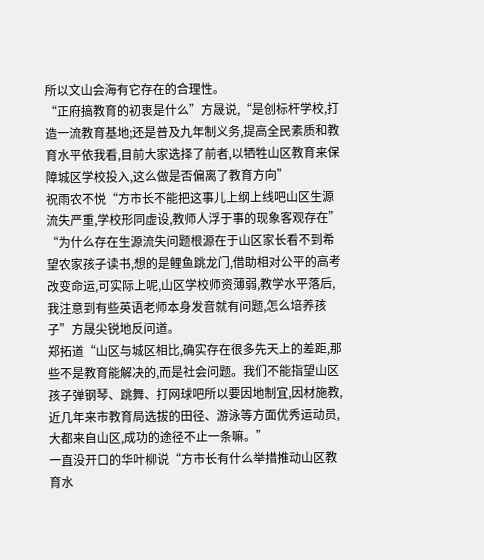所以文山会海有它存在的合理性。
“正府搞教育的初衷是什么”方晟说,“是创标杆学校,打造一流教育基地;还是普及九年制义务,提高全民素质和教育水平依我看,目前大家选择了前者,以牺牲山区教育来保障城区学校投入,这么做是否偏离了教育方向”
祝雨农不悦“方市长不能把这事儿上纲上线吧山区生源流失严重,学校形同虚设,教师人浮于事的现象客观存在”
“为什么存在生源流失问题根源在于山区家长看不到希望农家孩子读书,想的是鲤鱼跳龙门,借助相对公平的高考改变命运,可实际上呢,山区学校师资薄弱,教学水平落后,我注意到有些英语老师本身发音就有问题,怎么培养孩子”方晟尖锐地反问道。
郑拓道“山区与城区相比,确实存在很多先天上的差距,那些不是教育能解决的,而是社会问题。我们不能指望山区孩子弹钢琴、跳舞、打网球吧所以要因地制宜,因材施教,近几年来市教育局选拔的田径、游泳等方面优秀运动员,大都来自山区,成功的途径不止一条嘛。”
一直没开口的华叶柳说“方市长有什么举措推动山区教育水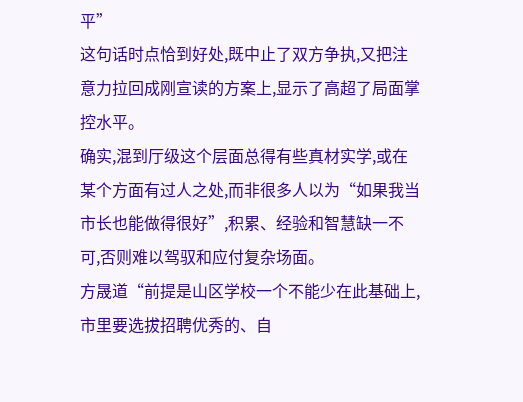平”
这句话时点恰到好处,既中止了双方争执,又把注意力拉回成刚宣读的方案上,显示了高超了局面掌控水平。
确实,混到厅级这个层面总得有些真材实学,或在某个方面有过人之处,而非很多人以为“如果我当市长也能做得很好”,积累、经验和智慧缺一不可,否则难以驾驭和应付复杂场面。
方晟道“前提是山区学校一个不能少在此基础上,市里要选拔招聘优秀的、自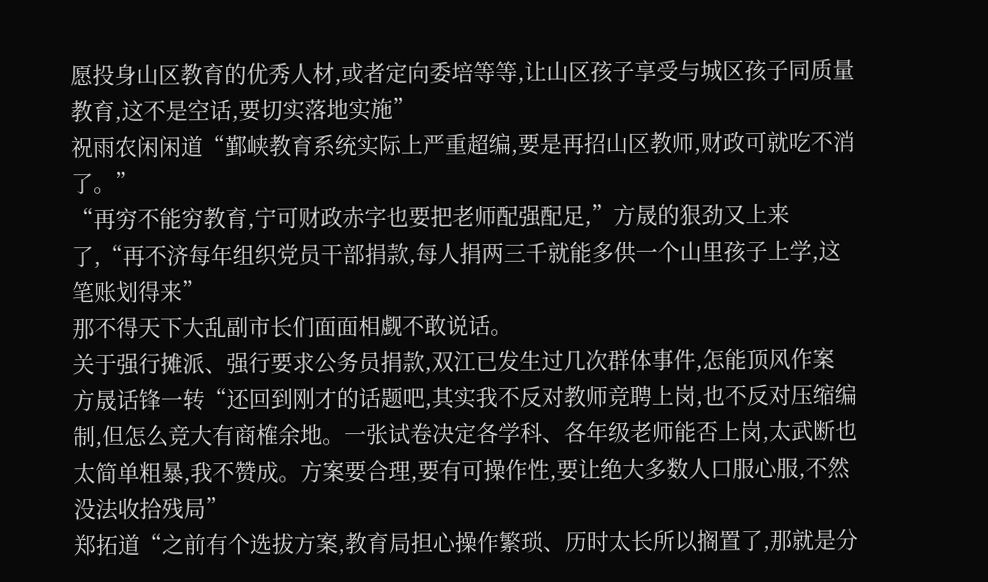愿投身山区教育的优秀人材,或者定向委培等等,让山区孩子享受与城区孩子同质量教育,这不是空话,要切实落地实施”
祝雨农闲闲道“鄞峡教育系统实际上严重超编,要是再招山区教师,财政可就吃不消了。”
“再穷不能穷教育,宁可财政赤字也要把老师配强配足,”方晟的狠劲又上来了,“再不济每年组织党员干部捐款,每人捐两三千就能多供一个山里孩子上学,这笔账划得来”
那不得天下大乱副市长们面面相觑不敢说话。
关于强行摊派、强行要求公务员捐款,双江已发生过几次群体事件,怎能顶风作案
方晟话锋一转“还回到刚才的话题吧,其实我不反对教师竞聘上岗,也不反对压缩编制,但怎么竞大有商榷余地。一张试卷决定各学科、各年级老师能否上岗,太武断也太简单粗暴,我不赞成。方案要合理,要有可操作性,要让绝大多数人口服心服,不然没法收拾残局”
郑拓道“之前有个选拔方案,教育局担心操作繁琐、历时太长所以搁置了,那就是分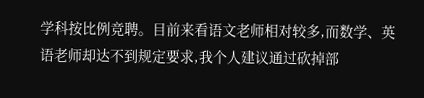学科按比例竞聘。目前来看语文老师相对较多,而数学、英语老师却达不到规定要求,我个人建议通过砍掉部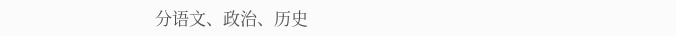分语文、政治、历史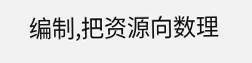编制,把资源向数理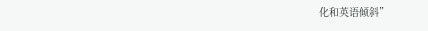化和英语倾斜”